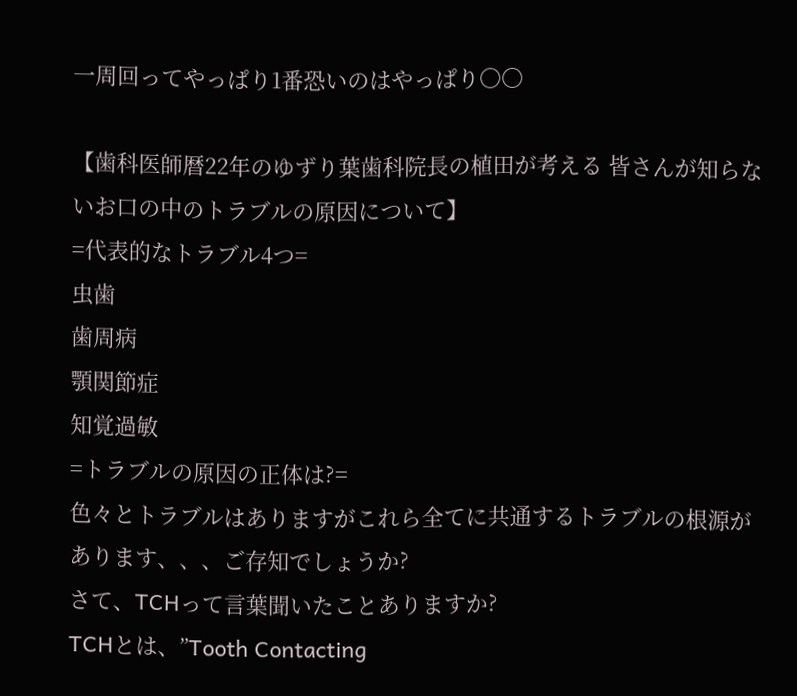一周回ってやっぱり1番恐いのはやっぱり〇〇

【歯科医師暦22年のゆずり葉歯科院長の植田が考える 皆さんが知らないお口の中のトラブルの原因について】
=代表的なトラブル4つ=
虫歯
歯周病
顎関節症
知覚過敏
=トラブルの原因の正体は?=
色々とトラブルはありますがこれら全てに共通するトラブルの根源があります、、、ご存知でしょうか?
さて、TCHって言葉聞いたことありますか?
TCHとは、”Tooth Contacting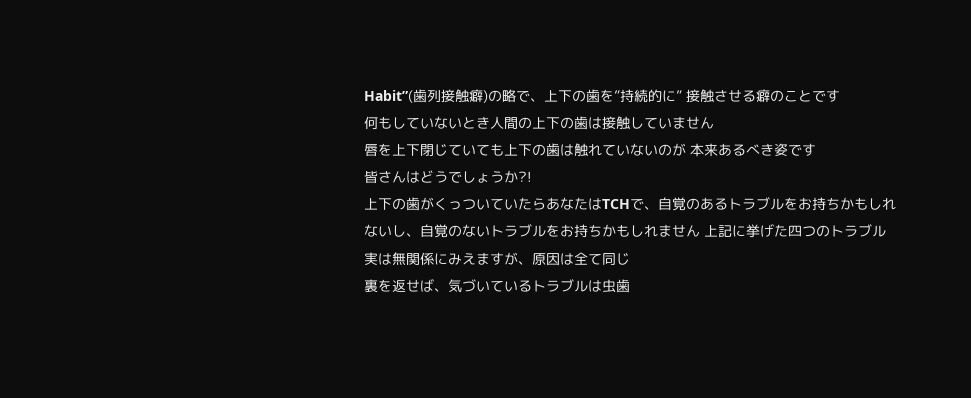Habit”(歯列接触癖)の略で、上下の歯を”持続的に” 接触させる癖のことです
何もしていないとき人間の上下の歯は接触していません
唇を上下閉じていても上下の歯は触れていないのが 本来あるべき姿です
皆さんはどうでしょうか?!
上下の歯がくっついていたらあなたはTCHで、自覚のあるトラブルをお持ちかもしれないし、自覚のないトラブルをお持ちかもしれません 上記に挙げた四つのトラブル 実は無関係にみえますが、原因は全て同じ
裏を返せば、気づいているトラブルは虫歯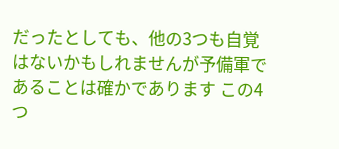だったとしても、他の3つも自覚はないかもしれませんが予備軍であることは確かであります この4つ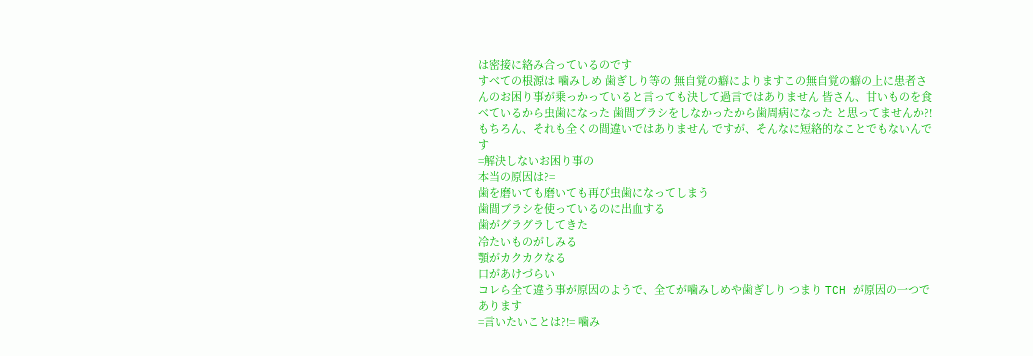は密接に絡み合っているのです
すべての根源は 噛みしめ 歯ぎしり等の 無自覚の癖によりますこの無自覚の癖の上に患者さんのお困り事が乗っかっていると言っても決して過言ではありません 皆さん、甘いものを食べているから虫歯になった 歯間ブラシをしなかったから歯周病になった と思ってませんか?! もちろん、それも全くの間違いではありません ですが、そんなに短絡的なことでもないんです
=解決しないお困り事の
本当の原因は?=
歯を磨いても磨いても再び虫歯になってしまう
歯間ブラシを使っているのに出血する
歯がグラグラしてきた
冷たいものがしみる
顎がカクカクなる
口があけづらい
コレら全て違う事が原因のようで、全てが噛みしめや歯ぎしり つまり TCH が原因の一つであります
=言いたいことは?!= 噛み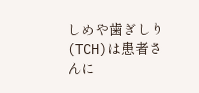しめや歯ぎしり(TCH)は患者さんに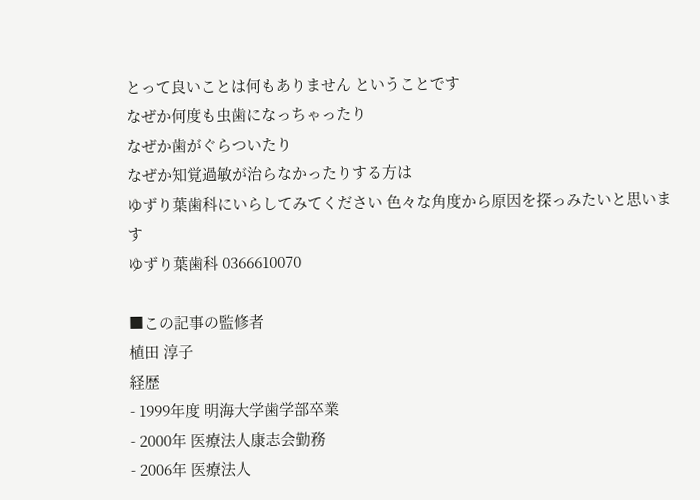とって良いことは何もありません ということです
なぜか何度も虫歯になっちゃったり
なぜか歯がぐらついたり
なぜか知覚過敏が治らなかったりする方は
ゆずり葉歯科にいらしてみてください 色々な角度から原因を探っみたいと思います
ゆずり葉歯科 0366610070

■この記事の監修者
植田 淳子
経歴
- 1999年度 明海大学歯学部卒業
- 2000年 医療法人康志会勤務
- 2006年 医療法人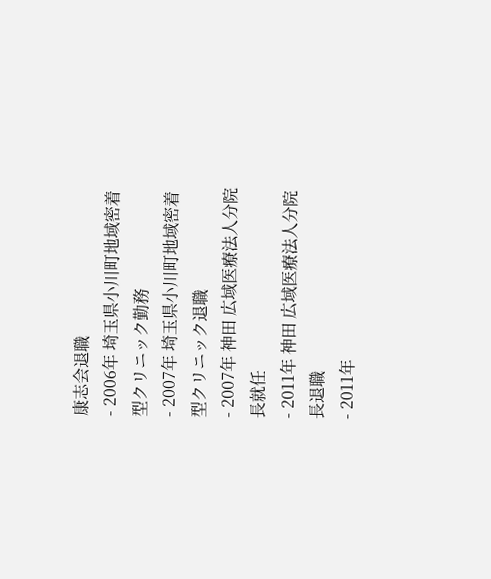康志会退職
- 2006年 埼玉県小川町地域密着型クリニック勤務
- 2007年 埼玉県小川町地域密着型クリニック退職
- 2007年 神田 広域医療法人分院長就任
- 2011年 神田 広域医療法人分院長退職
- 2011年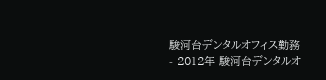駿河台デンタルオフィス勤務
- 2012年 駿河台デンタルオ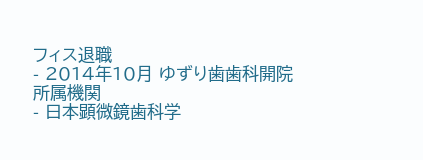フィス退職
- 2014年10月 ゆずり歯歯科開院
所属機関
- 日本顕微鏡歯科学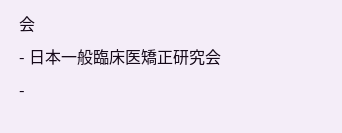会
- 日本一般臨床医矯正研究会
-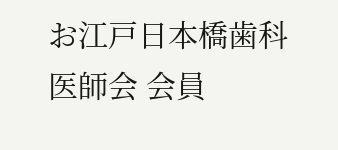お江戸日本橋歯科医師会 会員